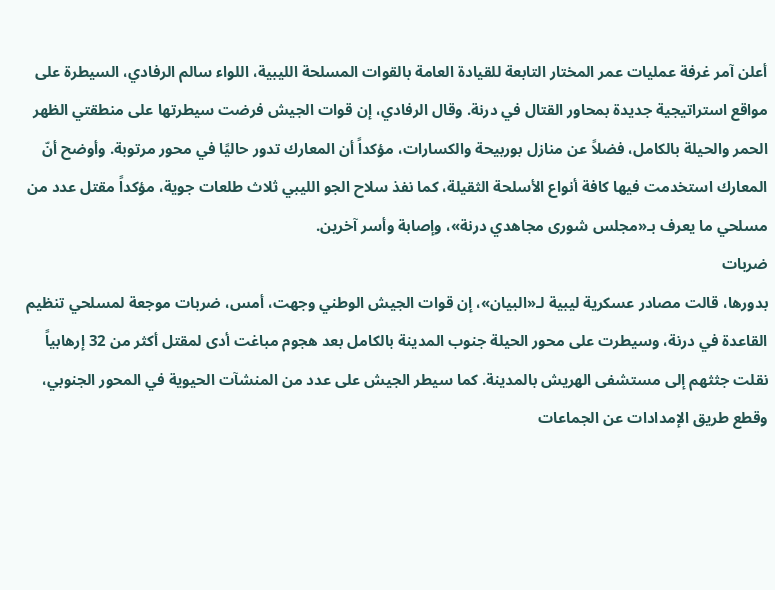أعلن آمر غرفة عمليات عمر المختار التابعة للقيادة العامة بالقوات المسلحة الليبية، اللواء سالم الرفادي، السيطرة على مواقع استراتيجية جديدة بمحاور القتال في درنة. وقال الرفادي، إن قوات الجيش فرضت سيطرتها على منطقتي الظهر الحمر والحيلة بالكامل، فضلاً عن منازل بوربيحة والكسارات، مؤكداً أن المعارك تدور حاليًا في محور مرتوبة. وأوضح أنّ المعارك استخدمت فيها كافة أنواع الأسلحة الثقيلة، كما نفذ سلاح الجو الليبي ثلاث طلعات جوية، مؤكداً مقتل عدد من مسلحي ما يعرف بـ«مجلس شورى مجاهدي درنة»، وإصابة وأسر آخرين.
ضربات
بدورها، قالت مصادر عسكرية ليبية لـ«البيان»، إن قوات الجيش الوطني وجهت، أمس، ضربات موجعة لمسلحي تنظيم القاعدة في درنة، وسيطرت على محور الحيلة جنوب المدينة بالكامل بعد هجوم مباغت أدى لمقتل أكثر من 32 إرهابياً نقلت جثثهم إلى مستشفى الهريش بالمدينة. كما سيطر الجيش على عدد من المنشآت الحيوية في المحور الجنوبي، وقطع طريق الإمدادات عن الجماعات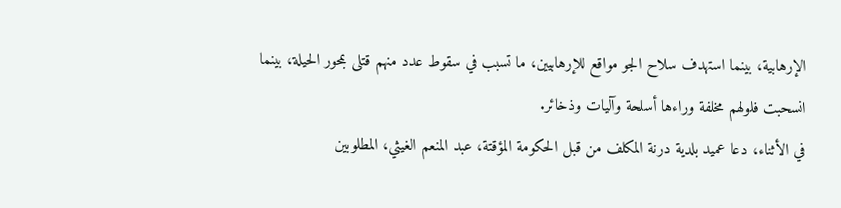الإرهابية، بينما استهدف سلاح الجو مواقع للإرهابيين، ما تسبب في سقوط عدد منهم قتلى بمحور الحيلة، بينما انسحبت فلولهم مخلفة وراءها أسلحة وآليات وذخائر.
في الأثناء، دعا عميد بلدية درنة المكلف من قبل الحكومة المؤقتة، عبد المنعم الغيثي، المطلوبين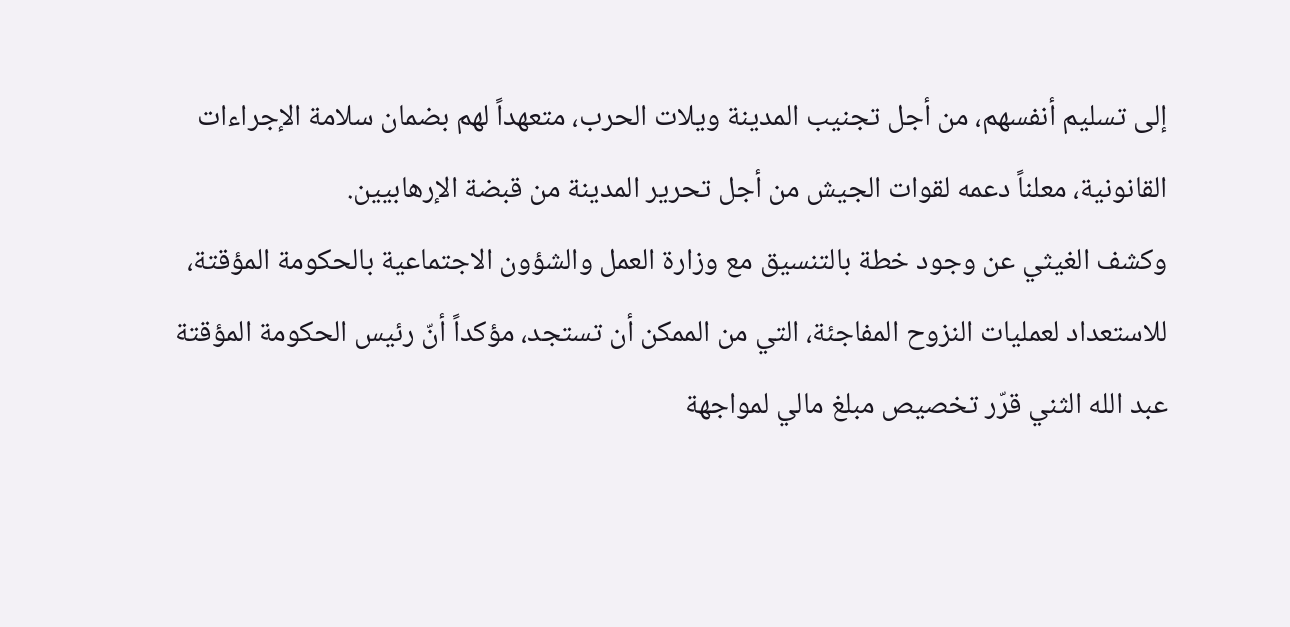إلى تسليم أنفسهم، من أجل تجنيب المدينة ويلات الحرب، متعهداً لهم بضمان سلامة الإجراءات القانونية، معلناً دعمه لقوات الجيش من أجل تحرير المدينة من قبضة الإرهابيين.
وكشف الغيثي عن وجود خطة بالتنسيق مع وزارة العمل والشؤون الاجتماعية بالحكومة المؤقتة، للاستعداد لعمليات النزوح المفاجئة، التي من الممكن أن تستجد، مؤكداً أنّ رئيس الحكومة المؤقتة عبد الله الثني قرّر تخصيص مبلغ مالي لمواجهة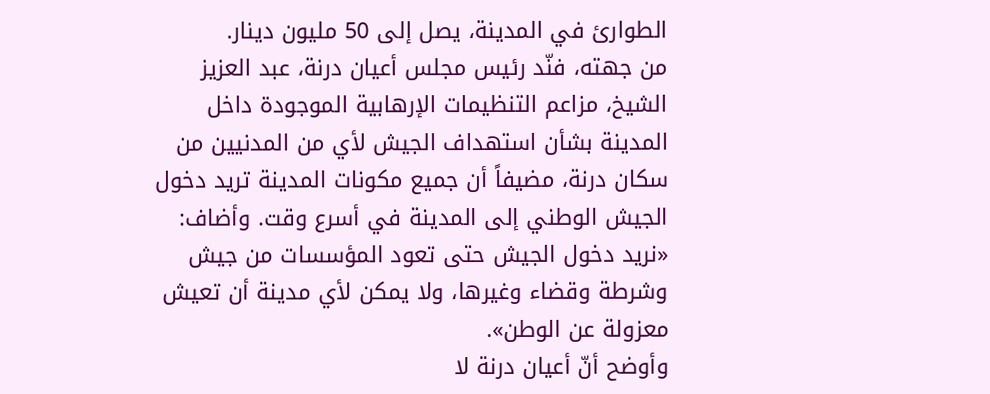الطوارئ في المدينة، يصل إلى 50 مليون دينار.
من جهته، فنّد رئيس مجلس أعيان درنة، عبد العزيز الشيخ، مزاعم التنظيمات الإرهابية الموجودة داخل المدينة بشأن استهداف الجيش لأي من المدنيين من سكان درنة، مضيفاً أن جميع مكونات المدينة تريد دخول الجيش الوطني إلى المدينة في أسرع وقت. وأضاف: «نريد دخول الجيش حتى تعود المؤسسات من جيش وشرطة وقضاء وغيرها، ولا يمكن لأي مدينة أن تعيش معزولة عن الوطن».
وأوضح أنّ أعيان درنة لا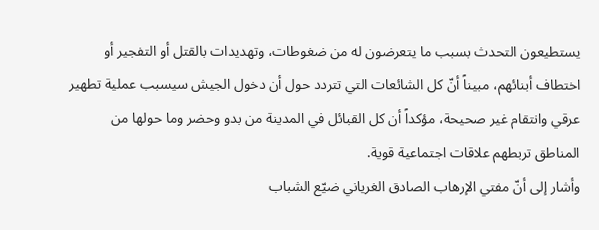يستطيعون التحدث بسبب ما يتعرضون له من ضغوطات، وتهديدات بالقتل أو التفجير أو اختطاف أبنائهم، مبيناً أنّ كل الشائعات التي تتردد حول أن دخول الجيش سيسبب عملية تطهير عرقي وانتقام غير صحيحة، مؤكداً أن كل القبائل في المدينة من بدو وحضر وما حولها من المناطق تربطهم علاقات اجتماعية قوية.
وأشار إلى أنّ مفتي الإرهاب الصادق الغرياني ضيّع الشباب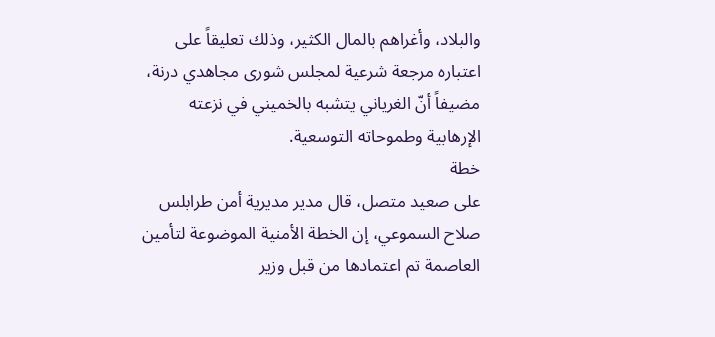والبلاد، وأغراهم بالمال الكثير، وذلك تعليقاً على اعتباره مرجعة شرعية لمجلس شورى مجاهدي درنة، مضيفاً أنّ الغرياني يتشبه بالخميني في نزعته الإرهابية وطموحاته التوسعية.
خطة
على صعيد متصل، قال مدير مديرية أمن طرابلس صلاح السموعي، إن الخطة الأمنية الموضوعة لتأمين العاصمة تم اعتمادها من قبل وزير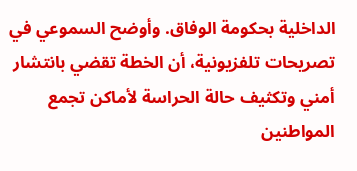الداخلية بحكومة الوفاق. وأوضح السموعي في تصريحات تلفزيونية، أن الخطة تقضي بانتشار أمني وتكثيف حالة الحراسة لأماكن تجمع المواطنين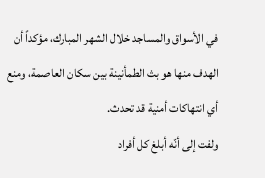في الأسواق والمساجد خلال الشهر المبارك، مؤكداً أن الهدف منها هو بث الطمأنينة بين سكان العاصمة، ومنع أي انتهاكات أمنية قد تحدث.
ولفت إلى أنّه أبلغ كل أفراد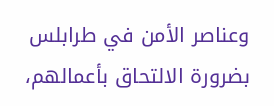وعناصر الأمن في طرابلس بضرورة الالتحاق بأعمالهم،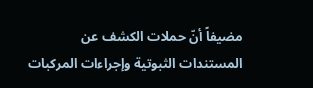مضيفاً أنّ حملات الكشف عن المستندات الثبوتية وإجراءات المركبات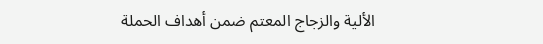الألية والزجاج المعتم ضمن أهداف الحملة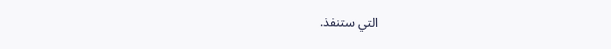التي ستنفذ.